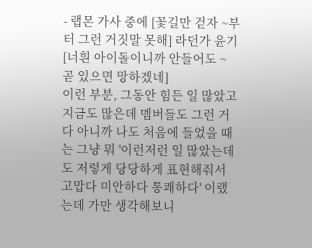- 랩몬 가사 중에 [꽃길만 걷자 ~부터 그런 거짓말 못해] 라던가 윤기 [너흰 아이돌이니까 안들어도 ~ 곧 있으면 망하겠네]
이런 부분, 그동안 힘든 일 많았고 지금도 많은데 멤버들도 그런 거 다 아니까 나도 처음에 들었을 때는 그냥 뭐 '이런저런 일 많았는데도 저렇게 당당하게 표현해줘서 고맙다 미안하다 통쾌하다' 이랬는데 가만 생각해보니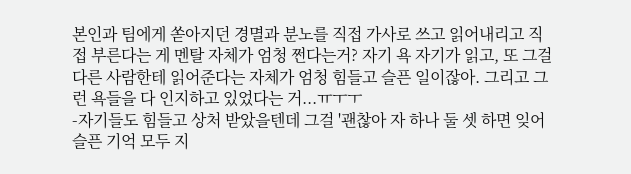본인과 팀에게 쏟아지던 경멸과 분노를 직접 가사로 쓰고 읽어내리고 직접 부른다는 게 멘탈 자체가 엄청 쩐다는거? 자기 욕 자기가 읽고, 또 그걸 다른 사람한테 읽어준다는 자체가 엄청 힘들고 슬픈 일이잖아. 그리고 그런 욕들을 다 인지하고 있었다는 거...ㅠㅜㅜ
-자기들도 힘들고 상처 받았을텐데 그걸 '괜찮아 자 하나 둘 셋 하면 잊어 슬픈 기억 모두 지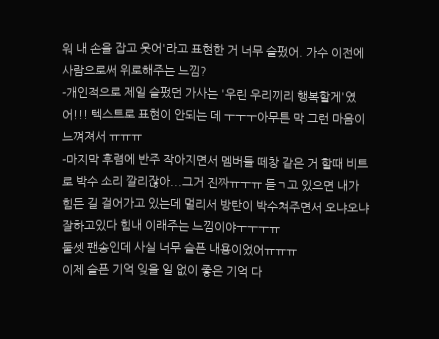워 내 손을 잡고 웃어'라고 표현한 거 너무 슬펐어. 가수 이전에 사람으로써 위로해주는 느낌?
-개인적으로 제일 슬펐던 가사는 '우린 우리끼리 행복할게'였어!!! 텍스트로 표현이 안되는 데 ㅜㅜㅜ아무튼 막 그런 마음이 느껴져서 ㅠㅠㅠ
-마지막 후렴에 반주 작아지면서 멤버들 떼창 같은 거 할때 비트로 박수 소리 깔리잖아...그거 진짜ㅠㅜㅠ 듣ㄱ고 있으면 내가 힘든 길 걸어가고 있는데 멀리서 방탄이 박수쳐주면서 오냐오냐 잘하고있다 힘내 이래주는 느낌이야ㅜㅜㅜㅠ
둘셋 팬송인데 사실 너무 슬픈 내용이었어ㅠㅠㅠ
이제 슬픈 기억 잊을 일 없이 좋은 기억 다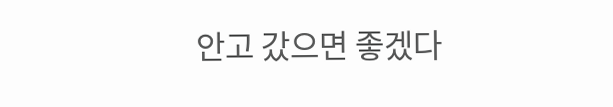안고 갔으면 좋겠다